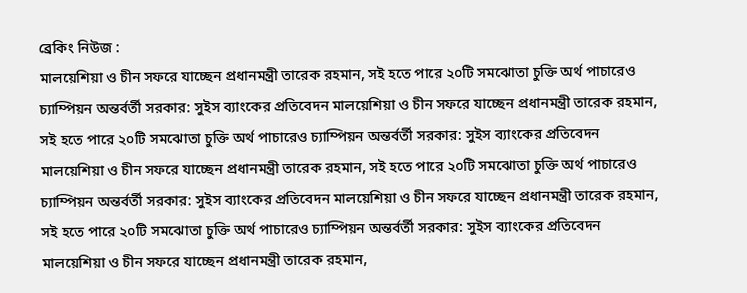ব্রেকিং নিউজ :
মালয়েশিয়া ও চীন সফরে যাচ্ছেন প্রধানমন্ত্রী তারেক রহমান, সই হতে পারে ২০টি সমঝোতা চুক্তি অর্থ পাচারেও চ্যাম্পিয়ন অন্তর্বর্তী সরকার: সুইস ব্যাংকের প্রতিবেদন মালয়েশিয়া ও চীন সফরে যাচ্ছেন প্রধানমন্ত্রী তারেক রহমান, সই হতে পারে ২০টি সমঝোতা চুক্তি অর্থ পাচারেও চ্যাম্পিয়ন অন্তর্বর্তী সরকার: সুইস ব্যাংকের প্রতিবেদন মালয়েশিয়া ও চীন সফরে যাচ্ছেন প্রধানমন্ত্রী তারেক রহমান, সই হতে পারে ২০টি সমঝোতা চুক্তি অর্থ পাচারেও চ্যাম্পিয়ন অন্তর্বর্তী সরকার: সুইস ব্যাংকের প্রতিবেদন মালয়েশিয়া ও চীন সফরে যাচ্ছেন প্রধানমন্ত্রী তারেক রহমান, সই হতে পারে ২০টি সমঝোতা চুক্তি অর্থ পাচারেও চ্যাম্পিয়ন অন্তর্বর্তী সরকার: সুইস ব্যাংকের প্রতিবেদন মালয়েশিয়া ও চীন সফরে যাচ্ছেন প্রধানমন্ত্রী তারেক রহমান,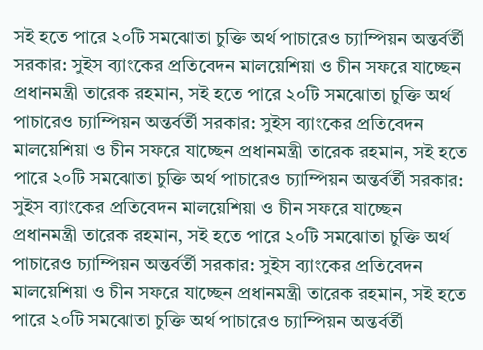সই হতে পারে ২০টি সমঝোতা চুক্তি অর্থ পাচারেও চ্যাম্পিয়ন অন্তর্বর্তী সরকার: সুইস ব্যাংকের প্রতিবেদন মালয়েশিয়া ও চীন সফরে যাচ্ছেন প্রধানমন্ত্রী তারেক রহমান, সই হতে পারে ২০টি সমঝোতা চুক্তি অর্থ পাচারেও চ্যাম্পিয়ন অন্তর্বর্তী সরকার: সুইস ব্যাংকের প্রতিবেদন মালয়েশিয়া ও চীন সফরে যাচ্ছেন প্রধানমন্ত্রী তারেক রহমান, সই হতে পারে ২০টি সমঝোতা চুক্তি অর্থ পাচারেও চ্যাম্পিয়ন অন্তর্বর্তী সরকার: সুইস ব্যাংকের প্রতিবেদন মালয়েশিয়া ও চীন সফরে যাচ্ছেন প্রধানমন্ত্রী তারেক রহমান, সই হতে পারে ২০টি সমঝোতা চুক্তি অর্থ পাচারেও চ্যাম্পিয়ন অন্তর্বর্তী সরকার: সুইস ব্যাংকের প্রতিবেদন মালয়েশিয়া ও চীন সফরে যাচ্ছেন প্রধানমন্ত্রী তারেক রহমান, সই হতে পারে ২০টি সমঝোতা চুক্তি অর্থ পাচারেও চ্যাম্পিয়ন অন্তর্বর্তী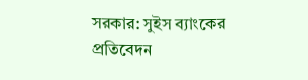সরকার: সুইস ব্যাংকের প্রতিবেদন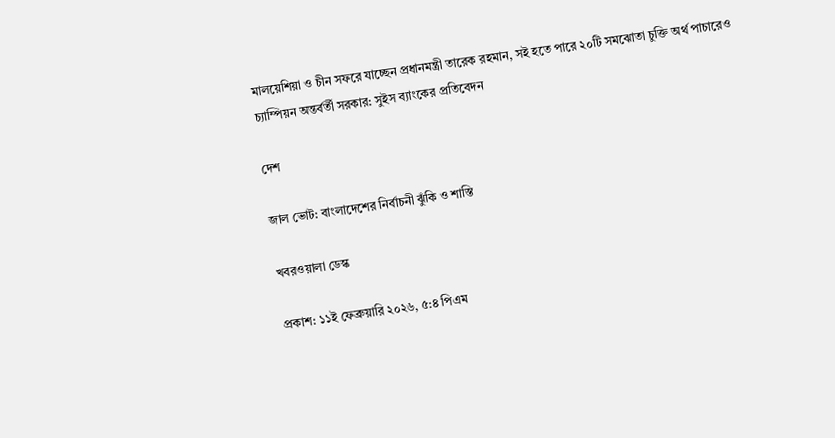মালয়েশিয়া ও চীন সফরে যাচ্ছেন প্রধানমন্ত্রী তারেক রহমান, সই হতে পারে ২০টি সমঝোতা চুক্তি অর্থ পাচারেও চ্যাম্পিয়ন অন্তর্বর্তী সরকার: সুইস ব্যাংকের প্রতিবেদন

দেশ

জাল ভোট: বাংলাদেশের নির্বাচনী ঝুঁকি ও শাস্তি

খবরওয়ালা ডেস্ক

প্রকাশ: ১১ই ফেব্রুয়ারি ২০২৬, ৫:৪ পিএম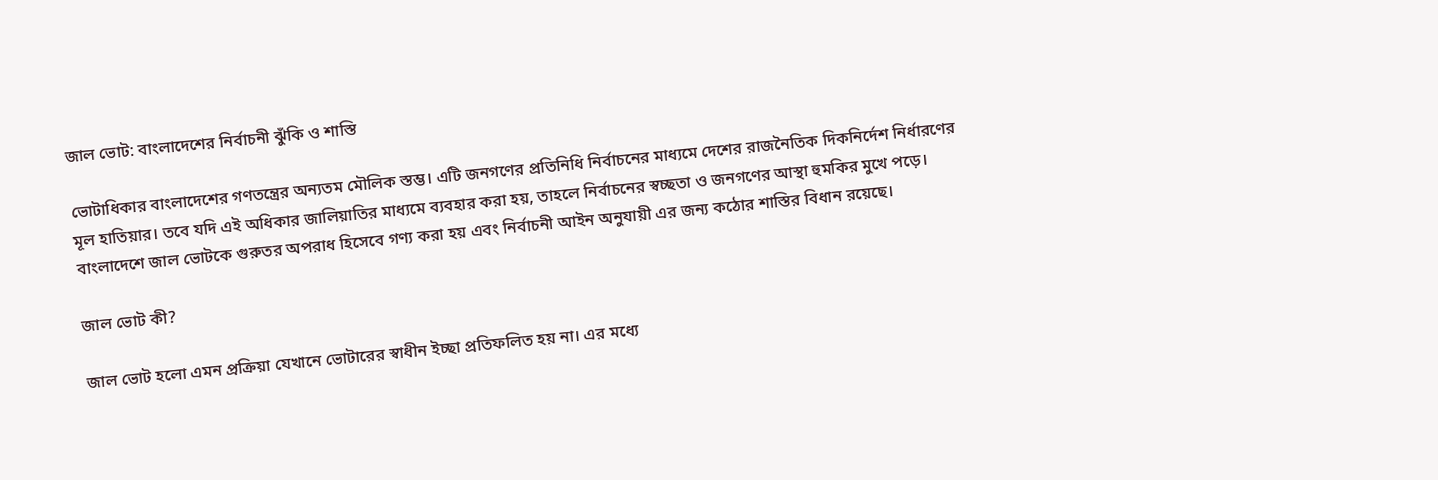জাল ভোট: বাংলাদেশের নির্বাচনী ঝুঁকি ও শাস্তি

ভোটাধিকার বাংলাদেশের গণতন্ত্রের অন্যতম মৌলিক স্তম্ভ। এটি জনগণের প্রতিনিধি নির্বাচনের মাধ্যমে দেশের রাজনৈতিক দিকনির্দেশ নির্ধারণের মূল হাতিয়ার। তবে যদি এই অধিকার জালিয়াতির মাধ্যমে ব্যবহার করা হয়, তাহলে নির্বাচনের স্বচ্ছতা ও জনগণের আস্থা হুমকির মুখে পড়ে। বাংলাদেশে জাল ভোটকে গুরুতর অপরাধ হিসেবে গণ্য করা হয় এবং নির্বাচনী আইন অনুযায়ী এর জন্য কঠোর শাস্তির বিধান রয়েছে।

জাল ভোট কী?

জাল ভোট হলো এমন প্রক্রিয়া যেখানে ভোটারের স্বাধীন ইচ্ছা প্রতিফলিত হয় না। এর মধ্যে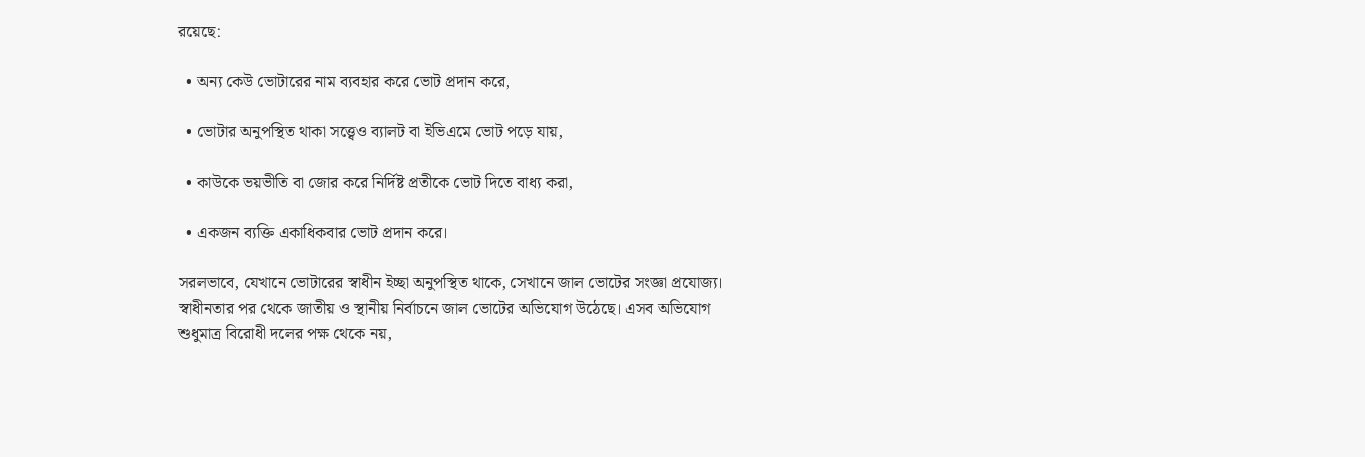রয়েছে:

  • অন্য কেউ ভোটারের নাম ব্যবহার করে ভোট প্রদান করে,

  • ভোটার অনুপস্থিত থাকা সত্ত্বেও ব্যালট বা ইভিএমে ভোট পড়ে যায়,

  • কাউকে ভয়ভীতি বা জোর করে নির্দিষ্ট প্রতীকে ভোট দিতে বাধ্য করা,

  • একজন ব্যক্তি একাধিকবার ভোট প্রদান করে।

সরলভাবে, যেখানে ভোটারের স্বাধীন ইচ্ছা অনুপস্থিত থাকে, সেখানে জাল ভোটের সংজ্ঞা প্রযোজ্য। স্বাধীনতার পর থেকে জাতীয় ও স্থানীয় নির্বাচনে জাল ভোটের অভিযোগ উঠেছে। এসব অভিযোগ শুধুমাত্র বিরোধী দলের পক্ষ থেকে নয়,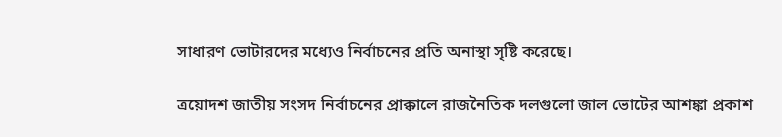সাধারণ ভোটারদের মধ্যেও নির্বাচনের প্রতি অনাস্থা সৃষ্টি করেছে।

ত্রয়োদশ জাতীয় সংসদ নির্বাচনের প্রাক্কালে রাজনৈতিক দলগুলো জাল ভোটের আশঙ্কা প্রকাশ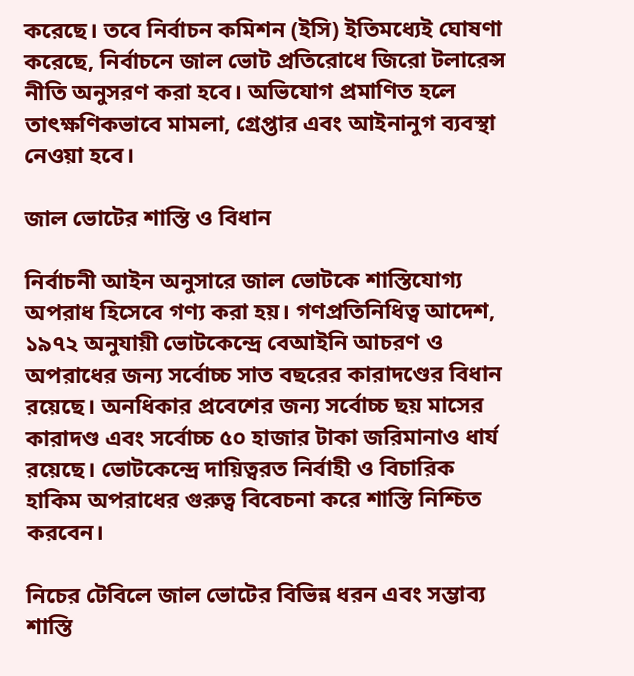করেছে। তবে নির্বাচন কমিশন (ইসি) ইতিমধ্যেই ঘোষণা করেছে, নির্বাচনে জাল ভোট প্রতিরোধে জিরো টলারেন্স নীতি অনুসরণ করা হবে। অভিযোগ প্রমাণিত হলে তাৎক্ষণিকভাবে মামলা, গ্রেপ্তার এবং আইনানুগ ব্যবস্থা নেওয়া হবে।

জাল ভোটের শাস্তি ও বিধান

নির্বাচনী আইন অনুসারে জাল ভোটকে শাস্তিযোগ্য অপরাধ হিসেবে গণ্য করা হয়। গণপ্রতিনিধিত্ব আদেশ, ১৯৭২ অনুযায়ী ভোটকেন্দ্রে বেআইনি আচরণ ও অপরাধের জন্য সর্বোচ্চ সাত বছরের কারাদণ্ডের বিধান রয়েছে। অনধিকার প্রবেশের জন্য সর্বোচ্চ ছয় মাসের কারাদণ্ড এবং সর্বোচ্চ ৫০ হাজার টাকা জরিমানাও ধার্য রয়েছে। ভোটকেন্দ্রে দায়িত্বরত নির্বাহী ও বিচারিক হাকিম অপরাধের গুরুত্ব বিবেচনা করে শাস্তি নিশ্চিত করবেন।

নিচের টেবিলে জাল ভোটের বিভিন্ন ধরন এবং সম্ভাব্য শাস্তি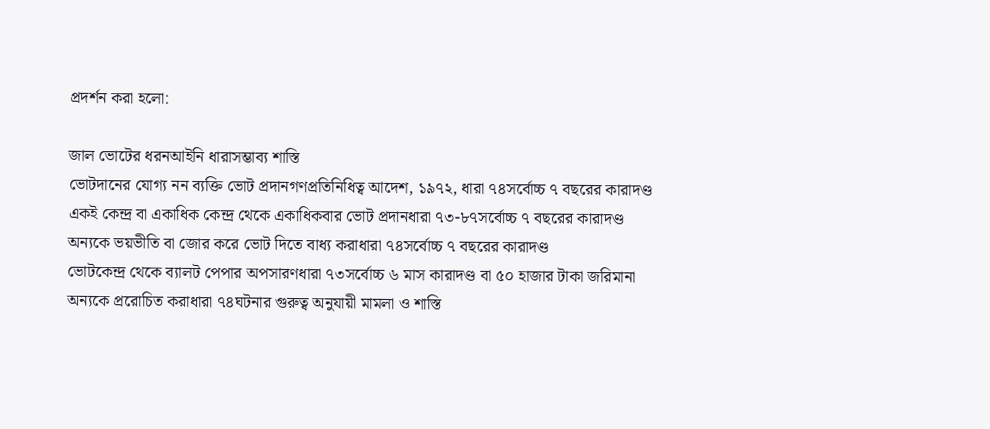প্রদর্শন করা হলো:

জাল ভোটের ধরনআইনি ধারাসম্ভাব্য শাস্তি
ভোটদানের যোগ্য নন ব্যক্তি ভোট প্রদানগণপ্রতিনিধিত্ব আদেশ, ১৯৭২, ধারা ৭৪সর্বোচ্চ ৭ বছরের কারাদণ্ড
একই কেন্দ্র বা একাধিক কেন্দ্র থেকে একাধিকবার ভোট প্রদানধারা ৭৩-৮৭সর্বোচ্চ ৭ বছরের কারাদণ্ড
অন্যকে ভয়ভীতি বা জোর করে ভোট দিতে বাধ্য করাধারা ৭৪সর্বোচ্চ ৭ বছরের কারাদণ্ড
ভোটকেন্দ্র থেকে ব্যালট পেপার অপসারণধারা ৭৩সর্বোচ্চ ৬ মাস কারাদণ্ড বা ৫০ হাজার টাকা জরিমানা
অন্যকে প্ররোচিত করাধারা ৭৪ঘটনার গুরুত্ব অনুযায়ী মামলা ও শাস্তি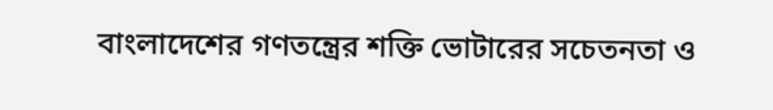বাংলাদেশের গণতন্ত্রের শক্তি ভোটারের সচেতনতা ও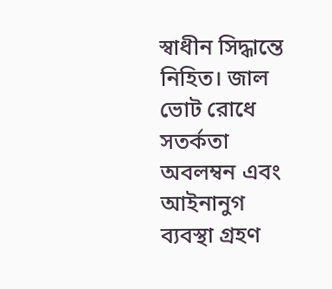স্বাধীন সিদ্ধান্তে নিহিত। জাল ভোট রোধে সতর্কতা অবলম্বন এবং আইনানুগ ব্যবস্থা গ্রহণ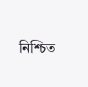নিশ্চিত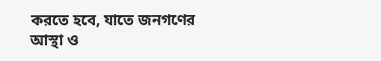করতে হবে, যাতে জনগণের আস্থা ও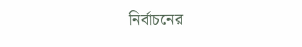নির্বাচনের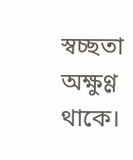স্বচ্ছতা অক্ষুণ্ণ থাকে।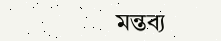মন্তব্য